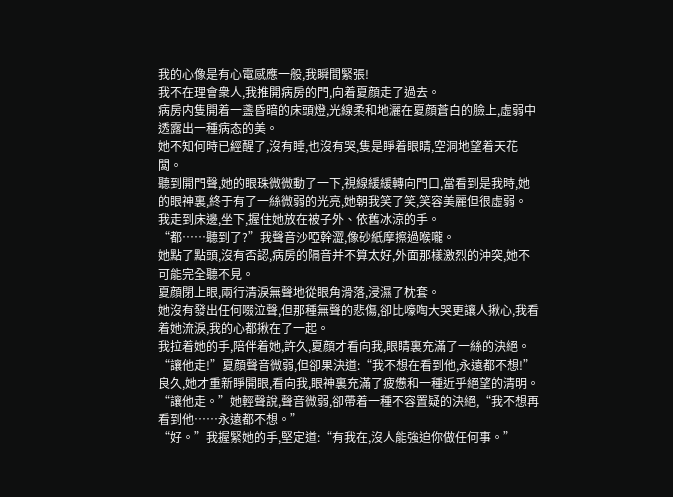我的心像是有心電感應一般,我瞬間緊張!
我不在理會衆人,我推開病房的門,向着夏顔走了過去。
病房内隻開着一盞昏暗的床頭燈,光線柔和地灑在夏顔蒼白的臉上,虛弱中透露出一種病态的美。
她不知何時已經醒了,沒有睡,也沒有哭,隻是睜着眼睛,空洞地望着天花闆。
聽到開門聲,她的眼珠微微動了一下,視線緩緩轉向門口,當看到是我時,她的眼神裏,終于有了一絲微弱的光亮,她朝我笑了笑,笑容美麗但很虛弱。
我走到床邊,坐下,握住她放在被子外、依舊冰涼的手。
“都……聽到了?”我聲音沙啞幹澀,像砂紙摩擦過喉嚨。
她點了點頭,沒有否認,病房的隔音并不算太好,外面那樣激烈的沖突,她不可能完全聽不見。
夏顔閉上眼,兩行清淚無聲地從眼角滑落,浸濕了枕套。
她沒有發出任何啜泣聲,但那種無聲的悲傷,卻比嚎啕大哭更讓人揪心,我看着她流淚,我的心都揪在了一起。
我拉着她的手,陪伴着她,許久,夏顔才看向我,眼睛裏充滿了一絲的決絕。
“讓他走!”夏顔聲音微弱,但卻果決道:“我不想在看到他,永遠都不想!”
良久,她才重新睜開眼,看向我,眼神裏充滿了疲憊和一種近乎絕望的清明。
“讓他走。”她輕聲說,聲音微弱,卻帶着一種不容置疑的決絕,“我不想再看到他……永遠都不想。”
“好。”我握緊她的手,堅定道:“有我在,沒人能強迫你做任何事。”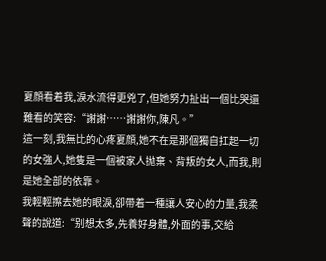夏顔看着我,淚水流得更兇了,但她努力扯出一個比哭還難看的笑容:“謝謝……謝謝你,陳凡。”
這一刻,我無比的心疼夏顔,她不在是那個獨自扛起一切的女強人,她隻是一個被家人抛棄、背叛的女人,而我,則是她全部的依靠。
我輕輕擦去她的眼淚,卻帶着一種讓人安心的力量,我柔聲的說道:“别想太多,先養好身體,外面的事,交給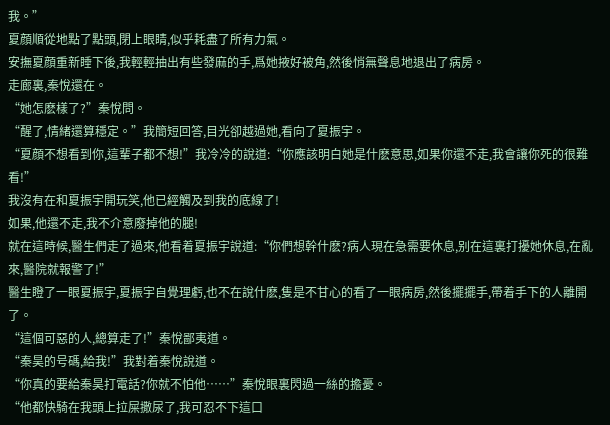我。”
夏顔順從地點了點頭,閉上眼睛,似乎耗盡了所有力氣。
安撫夏顔重新睡下後,我輕輕抽出有些發麻的手,爲她掖好被角,然後悄無聲息地退出了病房。
走廊裏,秦悅還在。
“她怎麽樣了?”秦悅問。
“醒了,情緒還算穩定。”我簡短回答,目光卻越過她,看向了夏振宇。
“夏顔不想看到你,這輩子都不想!”我冷冷的說道:“你應該明白她是什麽意思,如果你還不走,我會讓你死的很難看!”
我沒有在和夏振宇開玩笑,他已經觸及到我的底線了!
如果,他還不走,我不介意廢掉他的腿!
就在這時候,醫生們走了過來,他看着夏振宇說道:“你們想幹什麽?病人現在急需要休息,别在這裏打擾她休息,在亂來,醫院就報警了!”
醫生瞪了一眼夏振宇,夏振宇自覺理虧,也不在說什麽,隻是不甘心的看了一眼病房,然後擺擺手,帶着手下的人離開了。
“這個可惡的人,總算走了!”秦悅鄙夷道。
“秦昊的号碼,給我!”我對着秦悅說道。
“你真的要給秦昊打電話?你就不怕他……”秦悅眼裏閃過一絲的擔憂。
“他都快騎在我頭上拉屎撒尿了,我可忍不下這口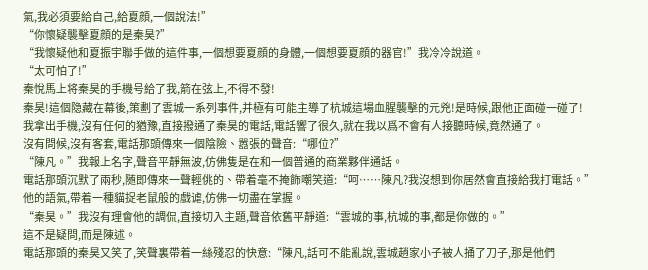氣,我必須要給自己,給夏顔,一個說法!”
“你懷疑襲擊夏顔的是秦昊?”
“我懷疑他和夏振宇聯手做的這件事,一個想要夏顔的身體,一個想要夏顔的器官!”我冷冷說道。
“太可怕了!”
秦悅馬上将秦昊的手機号給了我,箭在弦上,不得不發!
秦昊!這個隐藏在幕後,策劃了雲城一系列事件,并極有可能主導了杭城這場血腥襲擊的元兇!是時候,跟他正面碰一碰了!
我拿出手機,沒有任何的猶豫,直接撥通了秦昊的電話,電話響了很久,就在我以爲不會有人接聽時候,竟然通了。
沒有問候,沒有客套,電話那頭傳來一個陰險、嚣張的聲音:“哪位?”
“陳凡。”我報上名字,聲音平靜無波,仿佛隻是在和一個普通的商業夥伴通話。
電話那頭沉默了兩秒,随即傳來一聲輕佻的、帶着毫不掩飾嘲笑道:“呵……陳凡?我沒想到你居然會直接給我打電話。”
他的語氣,帶着一種貓捉老鼠般的戲谑,仿佛一切盡在掌握。
“秦昊。”我沒有理會他的調侃,直接切入主題,聲音依舊平靜道:“雲城的事,杭城的事,都是你做的。”
這不是疑問,而是陳述。
電話那頭的秦昊又笑了,笑聲裏帶着一絲殘忍的快意:“陳凡,話可不能亂說,雲城趙家小子被人捅了刀子,那是他們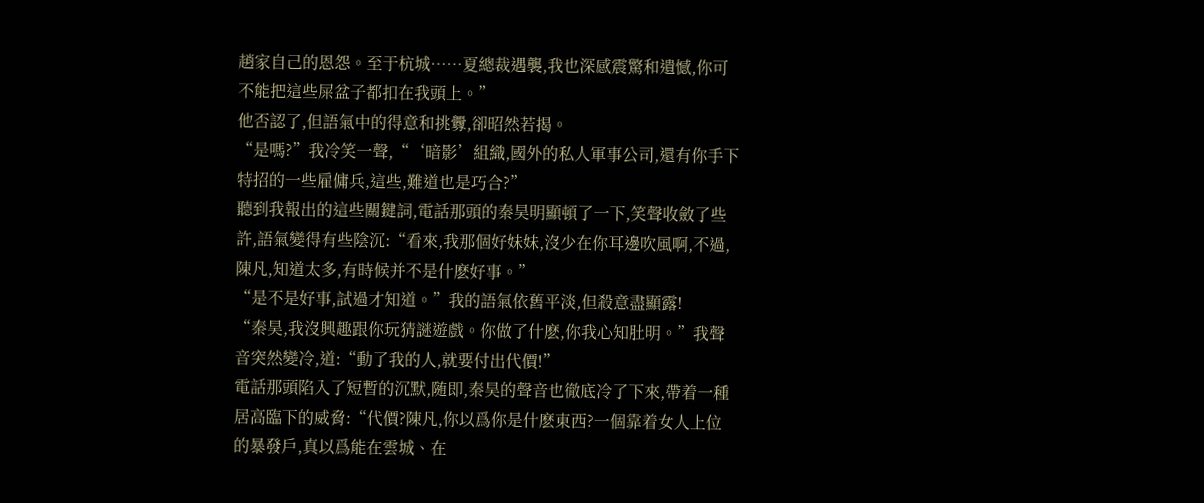趙家自己的恩怨。至于杭城……夏總裁遇襲,我也深感震驚和遺憾,你可不能把這些屎盆子都扣在我頭上。”
他否認了,但語氣中的得意和挑釁,卻昭然若揭。
“是嗎?”我冷笑一聲,“‘暗影’組織,國外的私人軍事公司,還有你手下特招的一些雇傭兵,這些,難道也是巧合?”
聽到我報出的這些關鍵詞,電話那頭的秦昊明顯頓了一下,笑聲收斂了些許,語氣變得有些陰沉:“看來,我那個好妹妹,沒少在你耳邊吹風啊,不過,陳凡,知道太多,有時候并不是什麽好事。”
“是不是好事,試過才知道。”我的語氣依舊平淡,但殺意盡顯露!
“秦昊,我沒興趣跟你玩猜謎遊戲。你做了什麽,你我心知肚明。”我聲音突然變冷,道:“動了我的人,就要付出代價!”
電話那頭陷入了短暫的沉默,随即,秦昊的聲音也徹底冷了下來,帶着一種居高臨下的威脅:“代價?陳凡,你以爲你是什麽東西?一個靠着女人上位的暴發戶,真以爲能在雲城、在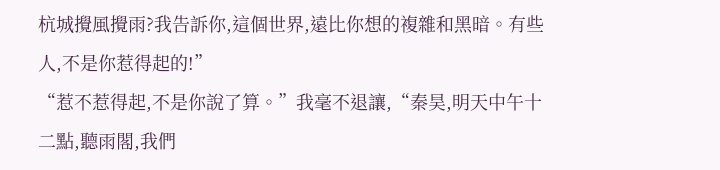杭城攪風攪雨?我告訴你,這個世界,遠比你想的複雜和黑暗。有些人,不是你惹得起的!”
“惹不惹得起,不是你說了算。”我毫不退讓,“秦昊,明天中午十二點,聽雨閣,我們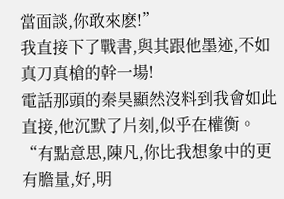當面談,你敢來麽!”
我直接下了戰書,與其跟他墨迹,不如真刀真槍的幹一場!
電話那頭的秦昊顯然沒料到我會如此直接,他沉默了片刻,似乎在權衡。
“有點意思,陳凡,你比我想象中的更有膽量,好,明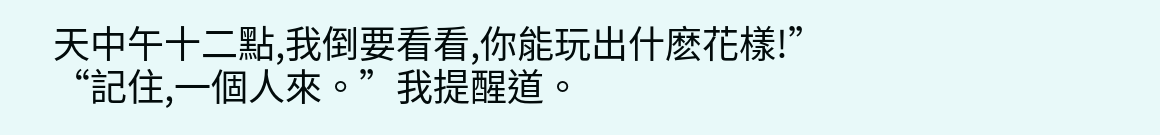天中午十二點,我倒要看看,你能玩出什麽花樣!”
“記住,一個人來。”我提醒道。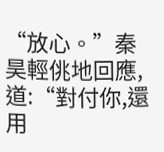“放心。”秦昊輕佻地回應,道:“對付你,還用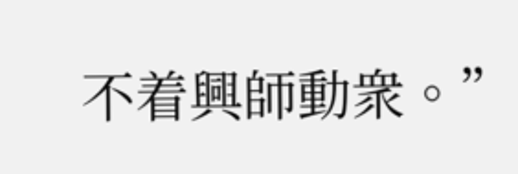不着興師動衆。”